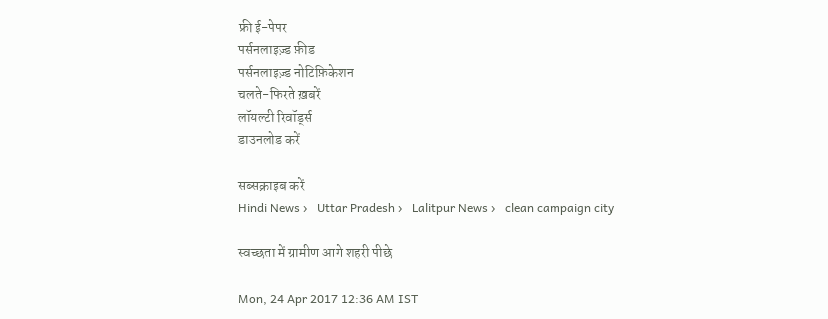फ्री ई-पेपर
पर्सनलाइज़्ड फ़ीड
पर्सनलाइज़्ड नोटिफ़िकेशन
चलते-फिरते ख़बरें
लॉयल्टी रिवॉर्ड्स
डाउनलोड करें

सब्सक्राइब करें
Hindi News ›   Uttar Pradesh ›   Lalitpur News ›   clean campaign city

स्वच्छता में ग्रामीण आगे शहरी पीछे

Mon, 24 Apr 2017 12:36 AM IST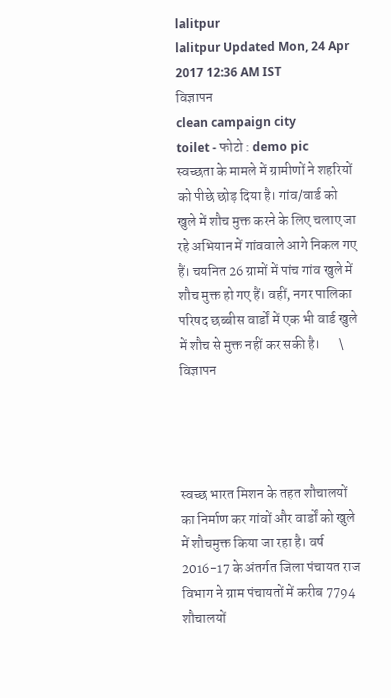lalitpur
lalitpur Updated Mon, 24 Apr 2017 12:36 AM IST
विज्ञापन
clean campaign city
toilet - फोटो : demo pic
स्वच्छता के मामले में ग्रामीणों ने शहरियों को पीछे छोड़ दिया है। गांव/वार्ड को खुले में शौच मुक्त करने के लिए चलाए जा रहे अभियान में गांववाले आगे निकल गए हैं। चयनित 26 ग्रामों में पांच गांव खुले में शौच मुक्त हो गए हैं। वहीं, नगर पालिका परिषद छब्बीस वार्डों में एक भी वार्ड खुले में शौच से मुक्त नहीं कर सकी है।       \
विज्ञापन




स्वच्छ भारत मिशन के तहत शौचालयों का निर्माण कर गांवों और वार्डों को खुले में शौचमुक्त किया जा रहा है। वर्ष 2016-17 के अंतर्गत जिला पंचायत राज विभाग ने ग्राम पंचायतों में करीब 7794 शौचालयों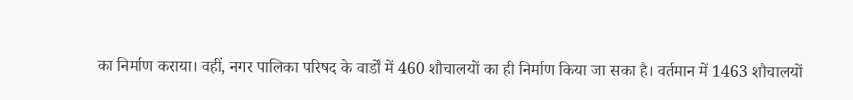का निर्माण कराया। वहीं, नगर पालिका परिषद के वार्डों में 460 शौचालयों का ही निर्माण किया जा सका है। वर्तमान में 1463 शौचालयों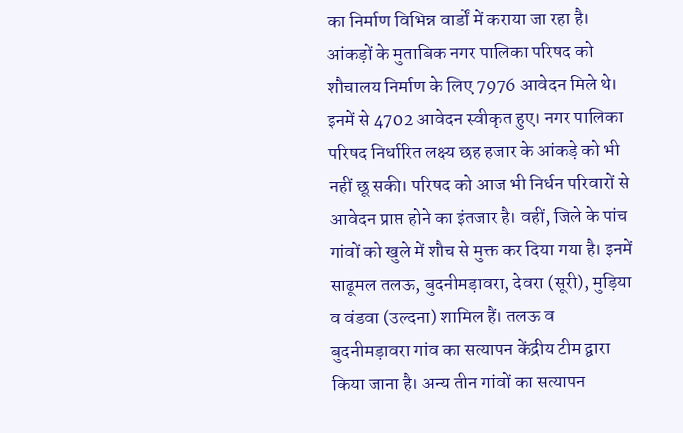का निर्माण विभिन्न वार्डों में कराया जा रहा है। आंकड़ों के मुताबिक नगर पालिका परिषद को शौचालय निर्माण के लिए 7976 आवेदन मिले थे। इनमें से 4702 आवेदन स्वीकृत हुए। नगर पालिका परिषद निर्धारित लक्ष्य छह हजार के आंकड़े को भी नहीं छू सकी। परिषद को आज भी निर्धन परिवारों से आवेदन प्राप्त होने का इंतजार है। वहीं, जिले के पांच गांवों को खुले में शौच से मुक्त कर दिया गया है। इनमें साढूमल तलऊ, बुदनीमड़ावरा, देवरा (सूरी), मुड़िया व वंडवा (उल्दना) शामिल हैं। तलऊ व बुदनीमड़ावरा गांव का सत्यापन केंद्रीय टीम द्वारा किया जाना है। अन्य तीन गांवों का सत्यापन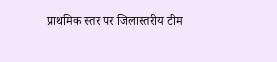प्राथमिक स्तर पर जिलास्तरीय टीम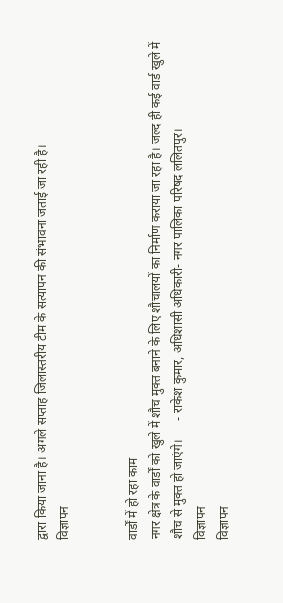द्वारा किया जाना है। अगले सप्ताह जिलास्तरीय टीम के सत्यापन की संभावना जताई जा रही है।
विज्ञापन


वार्डों में हो रहा काम
नगर क्षेत्र के वार्डों को खुले में शौच मुक्त बनाने के लिए शौचालयों का निर्माण कराया जा रहा है। जल्द ही कई वार्ड खुले में शौच से मुक्त हो जाएंगे।      - राकेश कुमार, अधिशासी अधिकारी- नगर पालिका परिषद ललितपुर।
विज्ञापन
विज्ञापन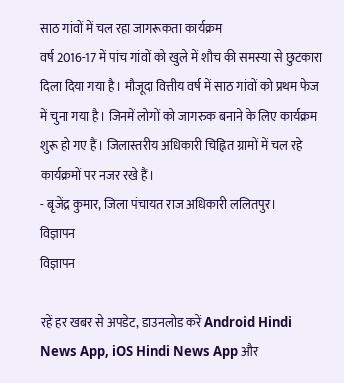साठ गांवों में चल रहा जागरूकता कार्यक्रम
वर्ष 2016-17 में पांच गांवों को खुले में शौच की समस्या से छुटकारा दिला दिया गया है। मौजूदा वित्तीय वर्ष में साठ गांवों को प्रथम फेज में चुना गया है। जिनमें लोगों को जागरुक बनाने के लिए कार्यक्रम शुरू हो गए हैं। जिलास्तरीय अधिकारी चिह्नित ग्रामों में चल रहे कार्यक्रमों पर नजर रखे हैं।
- बृजेंद्र कुमार, जिला पंचायत राज अधिकारी ललितपुर।
विज्ञापन
विज्ञापन

रहें हर खबर से अपडेट, डाउनलोड करें Android Hindi News App, iOS Hindi News App और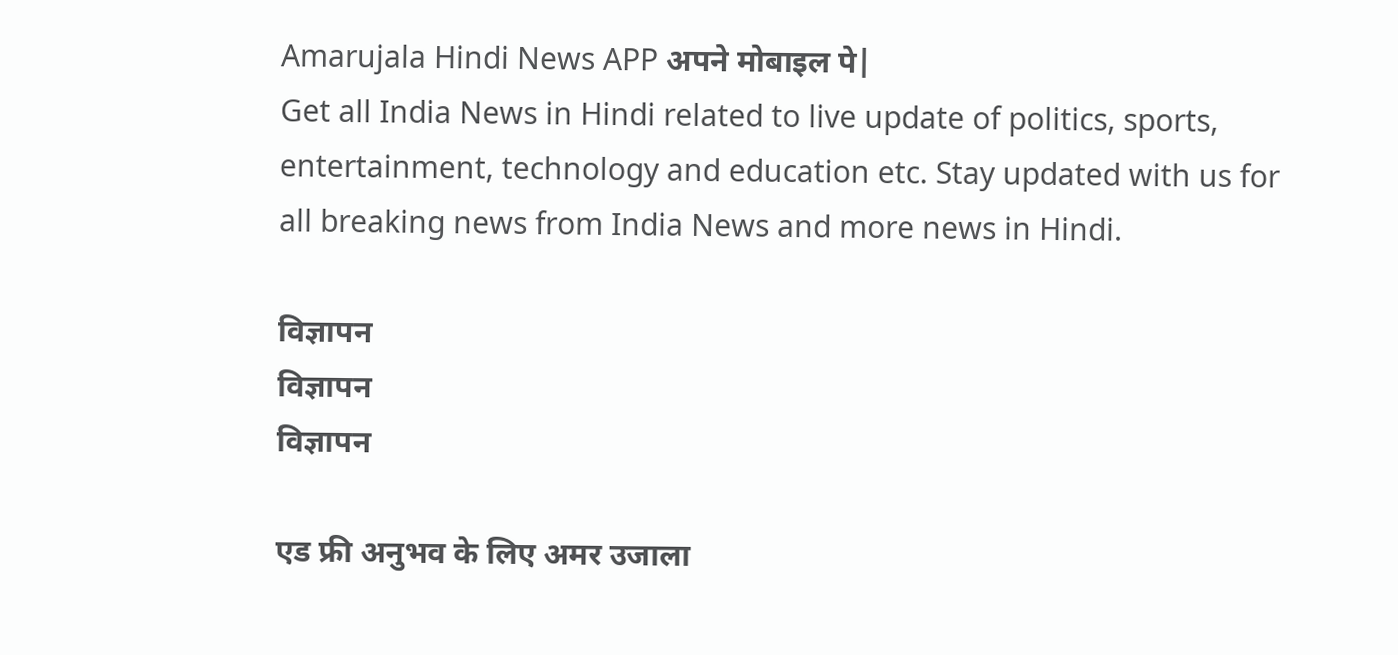Amarujala Hindi News APP अपने मोबाइल पे|
Get all India News in Hindi related to live update of politics, sports, entertainment, technology and education etc. Stay updated with us for all breaking news from India News and more news in Hindi.

विज्ञापन
विज्ञापन
विज्ञापन

एड फ्री अनुभव के लिए अमर उजाला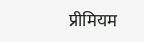प्रीमियम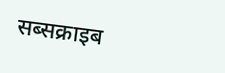सब्सक्राइब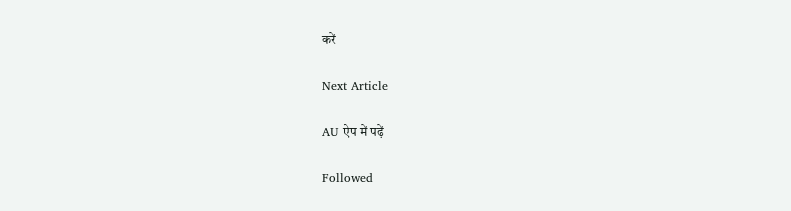करें

Next Article

AU ऐप में पढ़ें

Followed